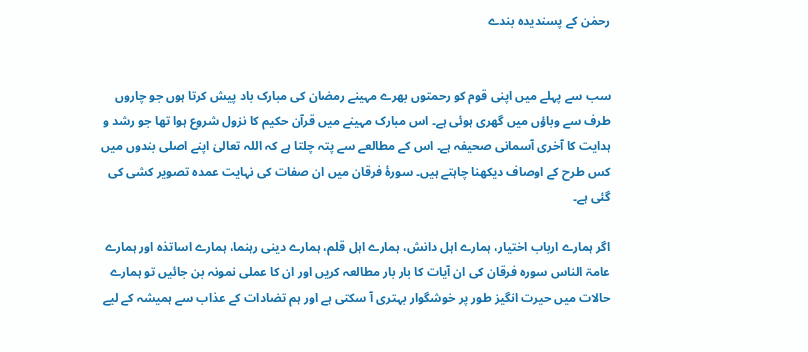رحمٰن کے پسندیدہ بندے


سب سے پہلے میں اپنی قوم کو رحمتوں بھرے مہینے رمضان کی مبارک باد پیش کرتا ہوں جو چاروں طرف سے وباؤں میں گھری ہوئی ہے۔ اس مبارک مہینے میں قرآن حکیم کا نزول شروع ہوا تھا جو رشد و ہدایت کا آخری آسمانی صحیفہ ہے۔ اس کے مطالعے سے پتہ چلتا ہے کہ اللہ تعالیٰ اپنے اصلی بندوں میں کس طرح کے اوصاف دیکھنا چاہتے ہیں۔ سورۂ فرقان میں ان صفات کی نہایت عمدہ تصویر کشی کی گئی ہے۔

اگر ہمارے ارباب اختیار، ہمارے اہل دانش، ہمارے اہل قلم، ہمارے دینی رہنما، ہمارے اساتذہ اور ہمارے عامۃ الناس سورہ فرقان کی ان آیات کا بار بار مطالعہ کریں اور ان کا عملی نمونہ بن جائیں تو ہمارے حالات میں حیرت انگیز طور پر خوشگوار بہتری آ سکتی ہے اور ہم تضادات کے عذاب سے ہمیشہ کے لیے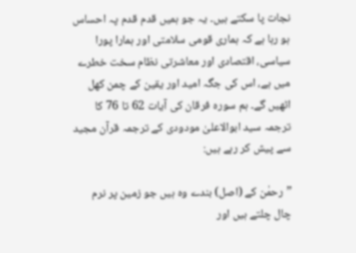نجات پا سکتے ہیں۔ یہ جو ہمیں قدم قدم پہ احساس ہو رہا ہے کہ ہماری قومی سلامتی اور ہمارا پورا سیاسی، اقتصادی اور معاشرتی نظام سخت خطرے میں ہے، اس کی جگہ امید اور یقین کے چمن کھل اٹھیں گے۔ ہم سورہ فرقان کی آیات 62 تا 76 کا ترجمہ سید ابوالاعلیٰ مودودی کے ترجمہ قرآن مجید سے پیش کر رہے ہیں:

”رحمٰن کے (اصل) بندے وہ ہیں جو زمین پر نرم چال چلتے ہیں اور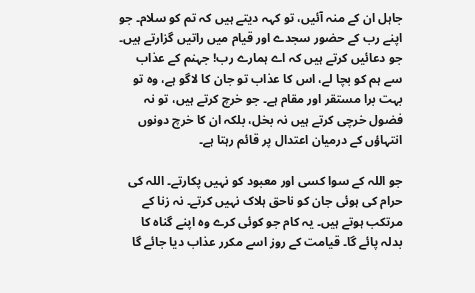جاہل ان کے منہ آئیں، تو کہہ دیتے ہیں کہ تم کو سلام۔ جو اپنے رب کے حضور سجدے اور قیام میں راتیں گزارتے ہیں۔ جو دعائیں کرتے ہیں کہ اے ہمارے رب! جہنم کے عذاب سے ہم کو بچا لے، اس کا عذاب تو جان کا لاگو ہے، وہ تو بہت برا مستقر اور مقام ہے۔ جو خرچ کرتے ہیں، تو نہ فضول خرچی کرتے ہیں نہ بخل، بلکہ ان کا خرچ دونوں انتہاؤں کے درمیان اعتدال پر قائم رہتا ہے۔

جو اللہ کے سوا کسی اور معبود کو نہیں پکارتے۔ اللہ کی حرام کی ہوئی جان کو ناحق ہلاک نہیں کرتے۔ نہ زنا کے مرتکب ہوتے ہیں۔ یہ کام جو کوئی کرے وہ اپنے گناہ کا بدلہ پائے گا۔ قیامت کے روز اسے مکرر عذاب دیا جائے گا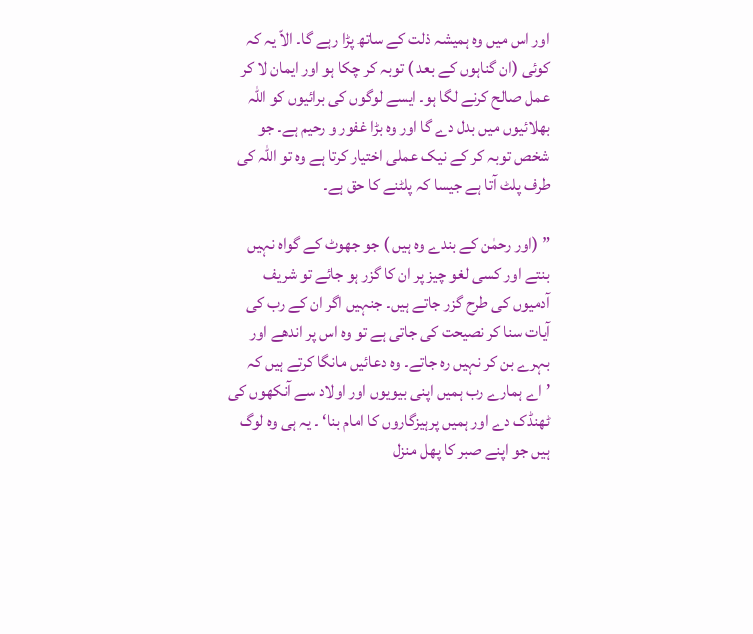اور اس میں وہ ہمیشہ ذلت کے ساتھ پڑا رہے گا۔ الاّ یہ کہ کوئی (ان گناہوں کے بعد ) توبہ کر چکا ہو اور ایمان لا کر عمل صالح کرنے لگا ہو۔ ایسے لوگوں کی برائیوں کو اللہ بھلائیوں میں بدل دے گا اور وہ بڑا غفور و رحیم ہے۔ جو شخص توبہ کر کے نیک عملی اختیار کرتا ہے وہ تو اللہ کی طرف پلٹ آتا ہے جیسا کہ پلٹنے کا حق ہے۔

” (اور رحمٰن کے بندے وہ ہیں ) جو جھوٹ کے گواہ نہیں بنتے اور کسی لغو چیز پر ان کا گزر ہو جائے تو شریف آدمیوں کی طرح گزر جاتے ہیں۔ جنہیں اگر ان کے رب کی آیات سنا کر نصیحت کی جاتی ہے تو وہ اس پر اندھے اور بہرے بن کر نہیں رہ جاتے۔ وہ دعائیں مانگا کرتے ہیں کہ ’اے ہمارے رب ہمیں اپنی بیویوں اور اولاد سے آنکھوں کی ٹھنڈک دے اور ہمیں پرہیزگاروں کا امام بنا‘ ۔ یہ ہی وہ لوگ ہیں جو اپنے صبر کا پھل منزل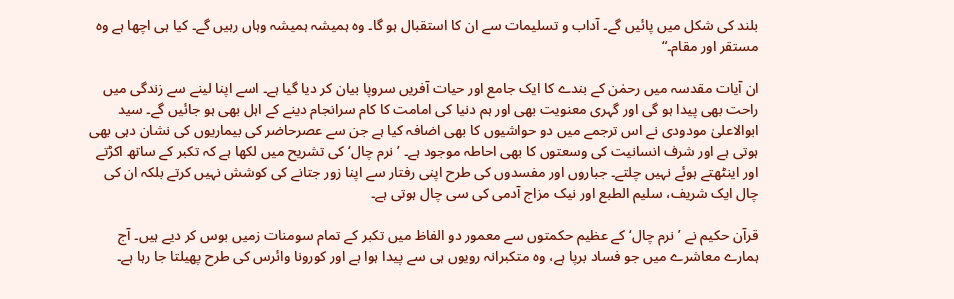بلند کی شکل میں پائیں گے۔ آداب و تسلیمات سے ان کا استقبال ہو گا۔ وہ ہمیشہ ہمیشہ وہاں رہیں گے۔ کیا ہی اچھا ہے وہ مستقر اور مقام۔“

ان آیات مقدسہ میں رحمٰن کے بندے کا ایک جامع اور حیات آفریں سروپا بیان کر دیا گیا ہے۔ اسے اپنا لینے سے زندگی میں راحت بھی پیدا ہو گی اور گہری معنویت بھی اور ہم دنیا کی امامت کا کام سرانجام دینے کے اہل بھی ہو جائیں گے۔ سید ابوالاعلیٰ مودودی نے اس ترجمے میں دو حواشیوں کا بھی اضافہ کیا ہے جن سے عصرحاضر کی بیماریوں کی نشان دہی بھی ہوتی ہے اور شرف انسانیت کی وسعتوں کا بھی احاطہ موجود ہے۔ ’نرم چال‘ کی تشریح میں لکھا ہے کہ تکبر کے ساتھ اکڑتے اور اینٹھتے ہوئے نہیں چلتے۔ جباروں اور مفسدوں کی طرح اپنی رفتار سے اپنا زور جتانے کی کوشش نہیں کرتے بلکہ ان کی چال ایک شریف، سلیم الطبع اور نیک مزاج آدمی کی سی چال ہوتی ہے۔

قرآن حکیم نے ’نرم چال‘ کے عظیم حکمتوں سے معمور دو الفاظ میں تکبر کے تمام سومنات زمیں بوس کر دیے ہیں۔ آج ہمارے معاشرے میں جو فساد برپا ہے، وہ متکبرانہ رویوں ہی سے پیدا ہوا ہے اور کورونا وائرس کی طرح پھیلتا جا رہا ہے۔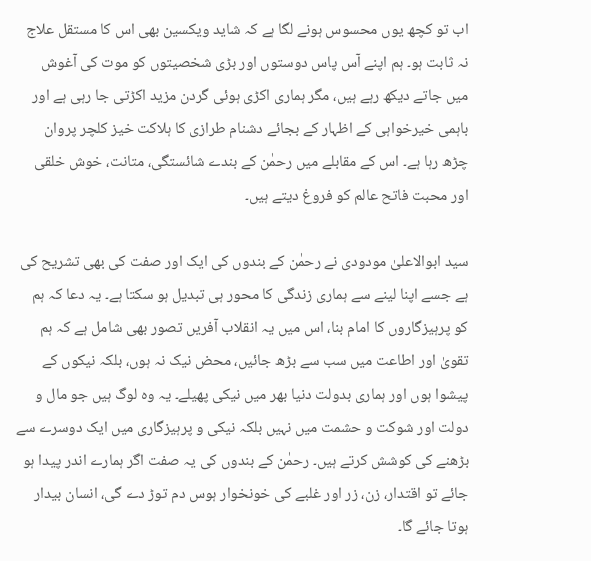اب تو کچھ یوں محسوس ہونے لگا ہے کہ شاید ویکسین بھی اس کا مستقل علاج نہ ثابت ہو۔ ہم اپنے آس پاس دوستوں اور بڑی شخصیتوں کو موت کی آغوش میں جاتے دیکھ رہے ہیں، مگر ہماری اکڑی ہوئی گردن مزید اکڑتی جا رہی ہے اور باہمی خیرخواہی کے اظہار کے بجائے دشنام طرازی کا ہلاکت خیز کلچر پروان چڑھ رہا ہے۔ اس کے مقابلے میں رحمٰن کے بندے شائستگی، متانت، خوش خلقی اور محبت فاتح عالم کو فروغ دیتے ہیں۔

سید ابوالاعلیٰ مودودی نے رحمٰن کے بندوں کی ایک اور صفت کی بھی تشریح کی ہے جسے اپنا لینے سے ہماری زندگی کا محور ہی تبدیل ہو سکتا ہے۔ یہ دعا کہ ہم کو پرہیزگاروں کا امام بنا، اس میں یہ انقلاب آفریں تصور بھی شامل ہے کہ ہم تقویٰ اور اطاعت میں سب سے بڑھ جائیں، محض نیک نہ ہوں، بلکہ نیکوں کے پیشوا ہوں اور ہماری بدولت دنیا بھر میں نیکی پھیلے۔ یہ وہ لوگ ہیں جو مال و دولت اور شوکت و حشمت میں نہیں بلکہ نیکی و پرہیزگاری میں ایک دوسرے سے بڑھنے کی کوشش کرتے ہیں۔ رحمٰن کے بندوں کی یہ صفت اگر ہمارے اندر پیدا ہو جائے تو اقتدار، زن، زر اور غلبے کی خونخوار ہوس دم توڑ دے گی، انسان بیدار ہوتا جائے گا۔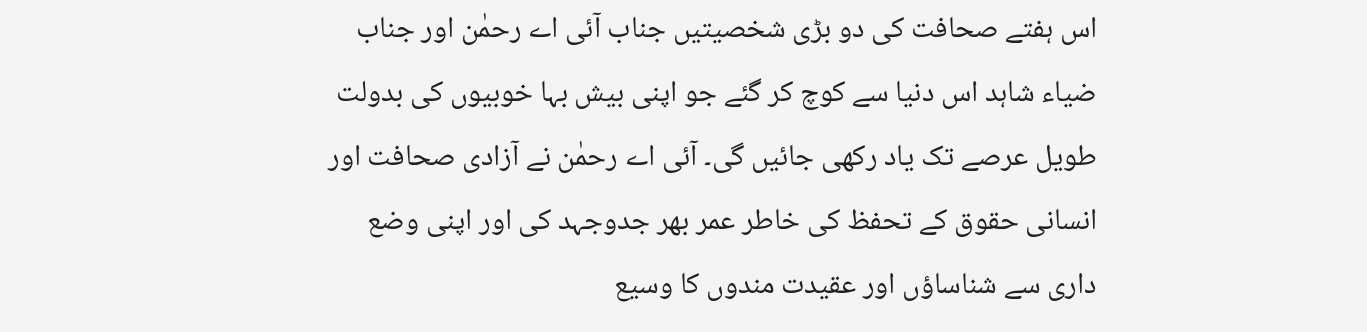اس ہفتے صحافت کی دو بڑی شخصیتیں جناب آئی اے رحمٰن اور جناب ضیاء شاہد اس دنیا سے کوچ کر گئے جو اپنی بیش بہا خوبیوں کی بدولت طویل عرصے تک یاد رکھی جائیں گی۔ آئی اے رحمٰن نے آزادی صحافت اور انسانی حقوق کے تحفظ کی خاطر عمر بھر جدوجہد کی اور اپنی وضع داری سے شناساؤں اور عقیدت مندوں کا وسیع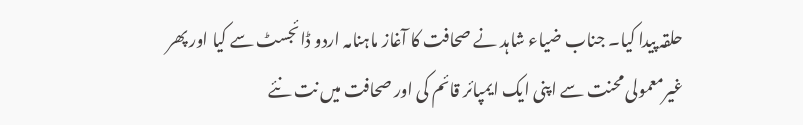حلقہ پیدا کیا۔ جناب ضیاء شاہد نے صحافت کا آغاز ماہنامہ اردو ڈائجسٹ سے کیا اور پھر غیرمعمولی محنت سے اپنی ایک ایمپائر قائم کی اور صحافت میں نت نئے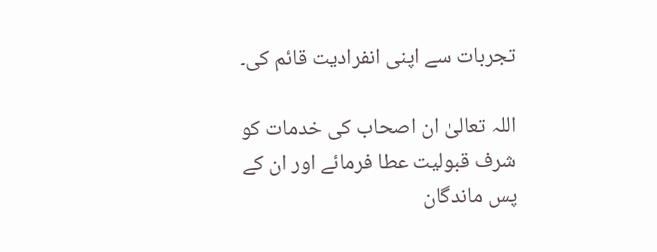تجربات سے اپنی انفرادیت قائم کی۔

اللہ تعالیٰ ان اصحاب کی خدمات کو شرف قبولیت عطا فرمائے اور ان کے پس ماندگان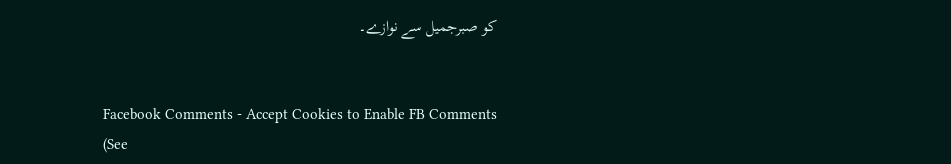کو صبرجمیل سے نوازے۔


Facebook Comments - Accept Cookies to Enable FB Comments (See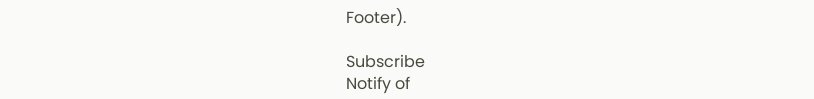Footer).

Subscribe
Notify of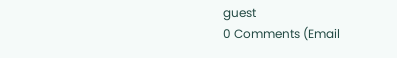guest
0 Comments (Email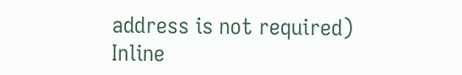address is not required)
Inline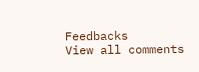Feedbacks
View all comments